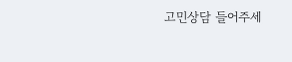고민상담 들어주세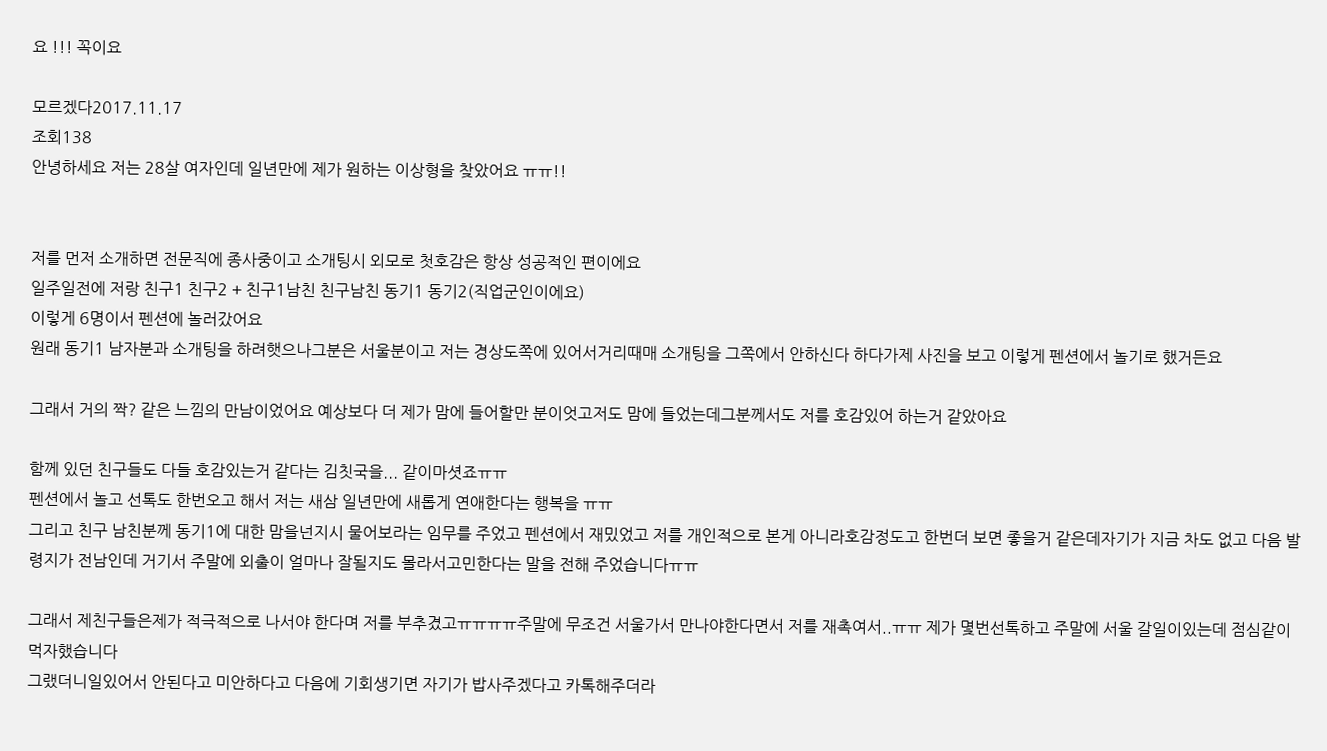요 !!! 꼭이요

모르겠다2017.11.17
조회138
안녕하세요 저는 28살 여자인데 일년만에 제가 원하는 이상형을 찾았어요 ㅠㅠ!!


저를 먼저 소개하면 전문직에 종사중이고 소개팅시 외모로 첫호감은 항상 성공적인 편이에요
일주일전에 저랑 친구1 친구2 + 친구1남친 친구남친 동기1 동기2(직업군인이에요)
이렇게 6명이서 펜션에 놀러갔어요
원래 동기1 남자분과 소개팅을 하려햇으나그분은 서울분이고 저는 경상도쪽에 있어서거리때매 소개팅을 그쪽에서 안하신다 하다가제 사진을 보고 이렇게 펜션에서 놀기로 했거든요

그래서 거의 짝? 같은 느낌의 만남이었어요 예상보다 더 제가 맘에 들어할만 분이엇고저도 맘에 들었는데그분께서도 저를 호감있어 하는거 같았아요

함께 있던 친구들도 다들 호감있는거 같다는 김칫국을... 같이마셧죠ㅠㅠ
펜션에서 놀고 선톡도 한번오고 해서 저는 새삼 일년만에 새롭게 연애한다는 행복을 ㅠㅠ
그리고 친구 남친분께 동기1에 대한 맘을넌지시 물어보라는 임무를 주었고 펜션에서 재밌었고 저를 개인적으로 본게 아니라호감정도고 한번더 보면 좋을거 같은데자기가 지금 차도 없고 다음 발령지가 전남인데 거기서 주말에 외출이 얼마나 잘될지도 몰라서고민한다는 말을 전해 주었습니다ㅠㅠ

그래서 제친구들은제가 적극적으로 나서야 한다며 저를 부추겼고ㅠㅠㅠㅠ주말에 무조건 서울가서 만나야한다면서 저를 재촉여서..ㅠㅠ 제가 몇번선톡하고 주말에 서울 갈일이있는데 점심같이 먹자했습니다
그랬더니일있어서 안된다고 미안하다고 다음에 기회생기면 자기가 밥사주겠다고 카톡해주더라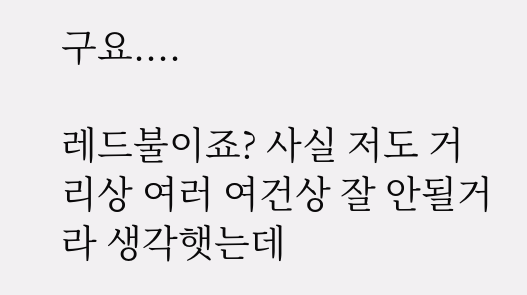구요....

레드불이죠? 사실 저도 거리상 여러 여건상 잘 안될거라 생각햇는데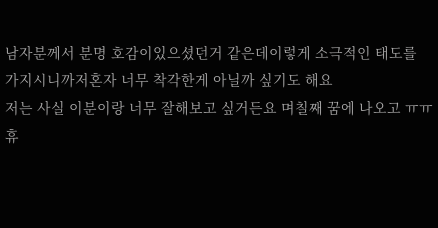남자분께서 분명 호감이있으셨던거 같은데이렇게 소극적인 태도를 가지시니까저혼자 너무 착각한게 아닐까 싶기도 해요
저는 사실 이분이랑 너무 잘해보고 싶거든요 며칠째 꿈에 나오고 ㅠㅠ 휴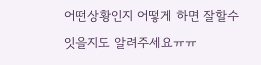어떤상황인지 어떻게 하면 잘할수잇을지도 알려주세요ㅠㅠ